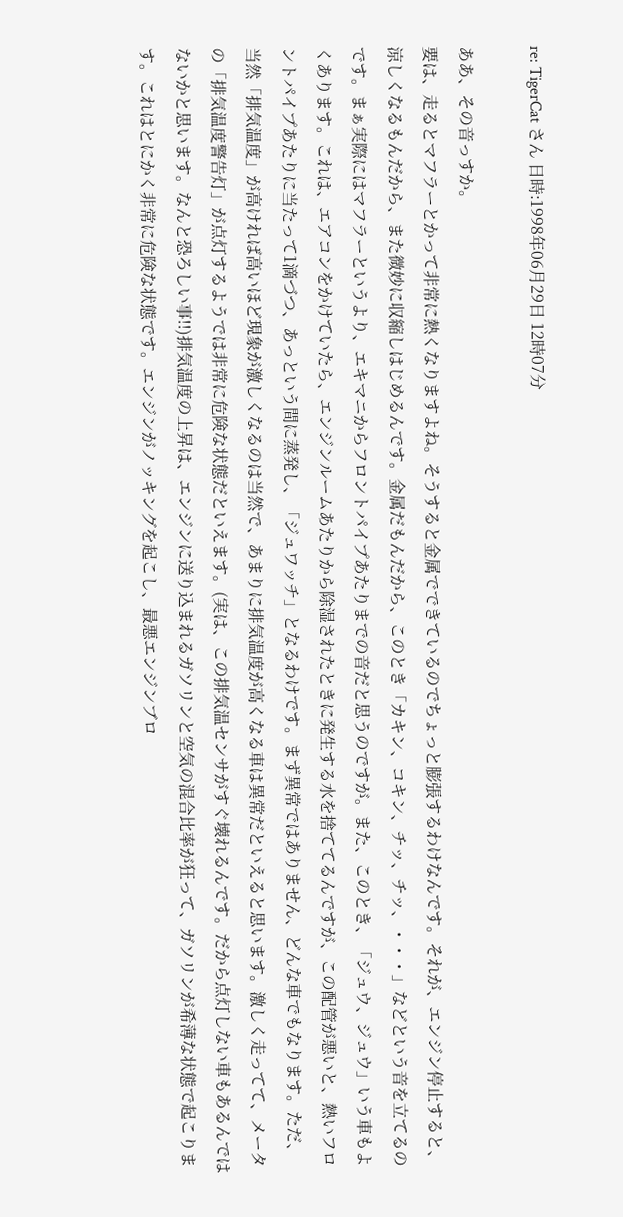re: TigerCat さん 日時:1998年06月29日 12時07分

ああ、その音っすか。
要は、走るとマフラーとかって非常に熱くなりますよね。そうすると金属でできているのでちょっと膨張するわけなんです。それが、エンジン停止すると、涼しくなるもんだから、また微妙に収縮しはじめるんです。金属だもんだから、このとき「カキン、コキン、チッ、チッ、・・・」などという音を立てるのです。まぁ実際にはマフラーというより、エキマニからフロントパイプあたりまでの音だと思うのですが。また、このとき、「ジュウ、ジュウ」いう車もよくあります。これは、エアコンをかけていたら、エンジンルームあたりから除湿されたときに発生する水を捨ててるんですが、この配管が悪いと、熱いフロントパイプあたりに当たって1滴づつ、あっという間に蒸発し、「ジュワッチ」となるわけです。まず異常ではありません、どんな車でもなります。ただ、当然「排気温度」が高ければ高いほど現象が激しくなるのは当然で、あまりに排気温度が高くなる車は異常だといえると思います。激しく走ってて、メータの「排気温度警告灯」が点灯するようでは非常に危険な状態だといえます。(実は、この排気温センサがすぐ壊れるんです。だから点灯しない車もあるんではないかと思います。なんと恐ろしい事!!)排気温度の上昇は、エンジンに送り込まれるガソリンと空気の混合比率が狂って、ガソリンが希薄な状態で起こります。これはとにかく非常に危険な状態です。エンジンがノッキングを起こし、最悪エンジンブロ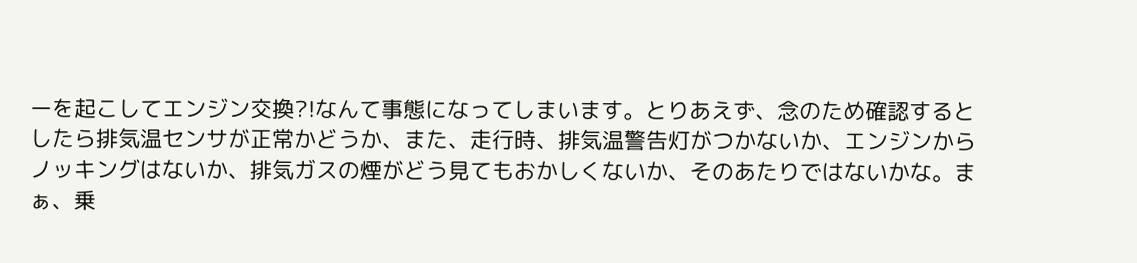ーを起こしてエンジン交換?!なんて事態になってしまいます。とりあえず、念のため確認するとしたら排気温センサが正常かどうか、また、走行時、排気温警告灯がつかないか、エンジンからノッキングはないか、排気ガスの煙がどう見てもおかしくないか、そのあたりではないかな。まぁ、乗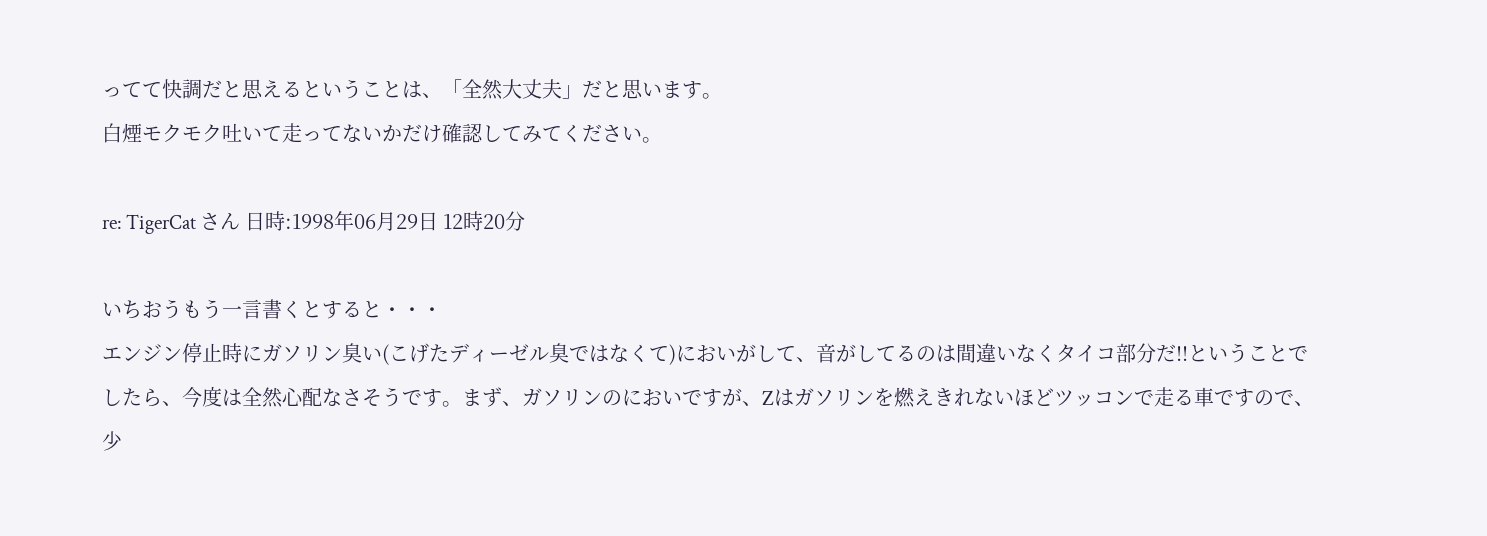ってて快調だと思えるということは、「全然大丈夫」だと思います。
白煙モクモク吐いて走ってないかだけ確認してみてください。

re: TigerCat さん 日時:1998年06月29日 12時20分

いちおうもう一言書くとすると・・・
エンジン停止時にガソリン臭い(こげたディーゼル臭ではなくて)においがして、音がしてるのは間違いなくタイコ部分だ!!ということでしたら、今度は全然心配なさそうです。まず、ガソリンのにおいですが、Zはガソリンを燃えきれないほどツッコンで走る車ですので、少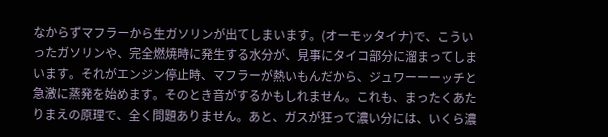なからずマフラーから生ガソリンが出てしまいます。(オーモッタイナ)で、こういったガソリンや、完全燃焼時に発生する水分が、見事にタイコ部分に溜まってしまいます。それがエンジン停止時、マフラーが熱いもんだから、ジュワーーーッチと急激に蒸発を始めます。そのとき音がするかもしれません。これも、まったくあたりまえの原理で、全く問題ありません。あと、ガスが狂って濃い分には、いくら濃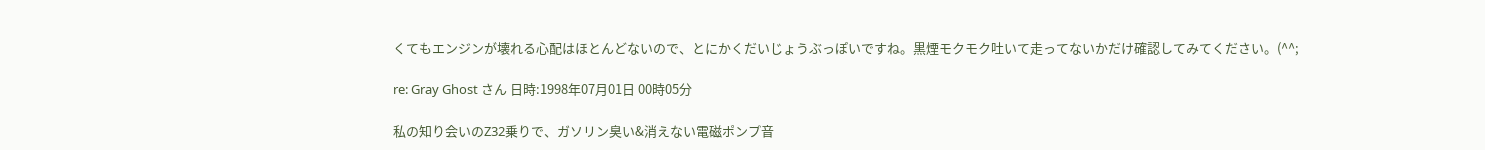くてもエンジンが壊れる心配はほとんどないので、とにかくだいじょうぶっぽいですね。黒煙モクモク吐いて走ってないかだけ確認してみてください。(^^;

re: Gray Ghost さん 日時:1998年07月01日 00時05分

私の知り会いのZ32乗りで、ガソリン臭い&消えない電磁ポンプ音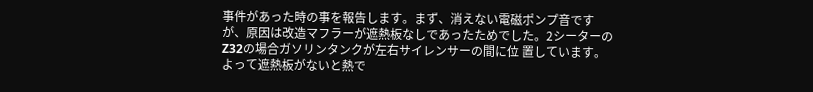事件があった時の事を報告します。まず、消えない電磁ポンプ音ですが、原因は改造マフラーが遮熱板なしであったためでした。2シーターのZ32の場合ガソリンタンクが左右サイレンサーの間に位 置しています。よって遮熱板がないと熱で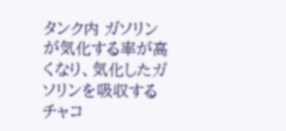タンク内 ガソリンが気化する率が高くなり、気化したガソリンを吸収するチャコ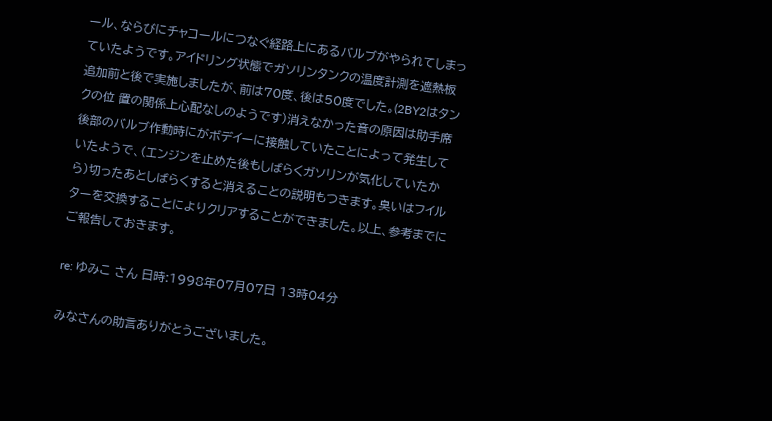ール、ならびにチャコールにつなぐ経路上にあるバルブがやられてしまっていたようです。アイドリング状態でガソリンタンクの温度計測を遮熱板追加前と後で実施しましたが、前は70度、後は50度でした。(2BY2はタンクの位 置の関係上心配なしのようです)消えなかった音の原因は助手席後部のバルブ作動時にがボデイーに接触していたことによって発生していたようで、(エンジンを止めた後もしばらくガソリンが気化していたから)切ったあとしばらくすると消えることの説明もつきます。臭いはフイルターを交換することによりクリアすることができました。以上、参考までにご報告しておきます。

re: ゆみこ さん 日時:1998年07月07日 13時04分

みなさんの助言ありがとうございました。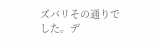ズバリその通りでした。デ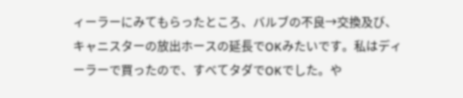ィーラーにみてもらったところ、バルブの不良→交換及び、キャニスターの放出ホースの延長でOKみたいです。私はディーラーで買ったので、すべてタダでOKでした。や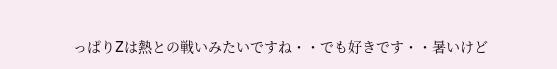っぱりZは熱との戦いみたいですね・・でも好きです・・暑いけど